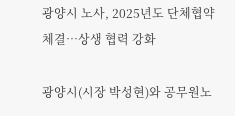광양시 노사, 2025년도 단체협약 체결…상생 협력 강화

광양시(시장 박성현)와 공무원노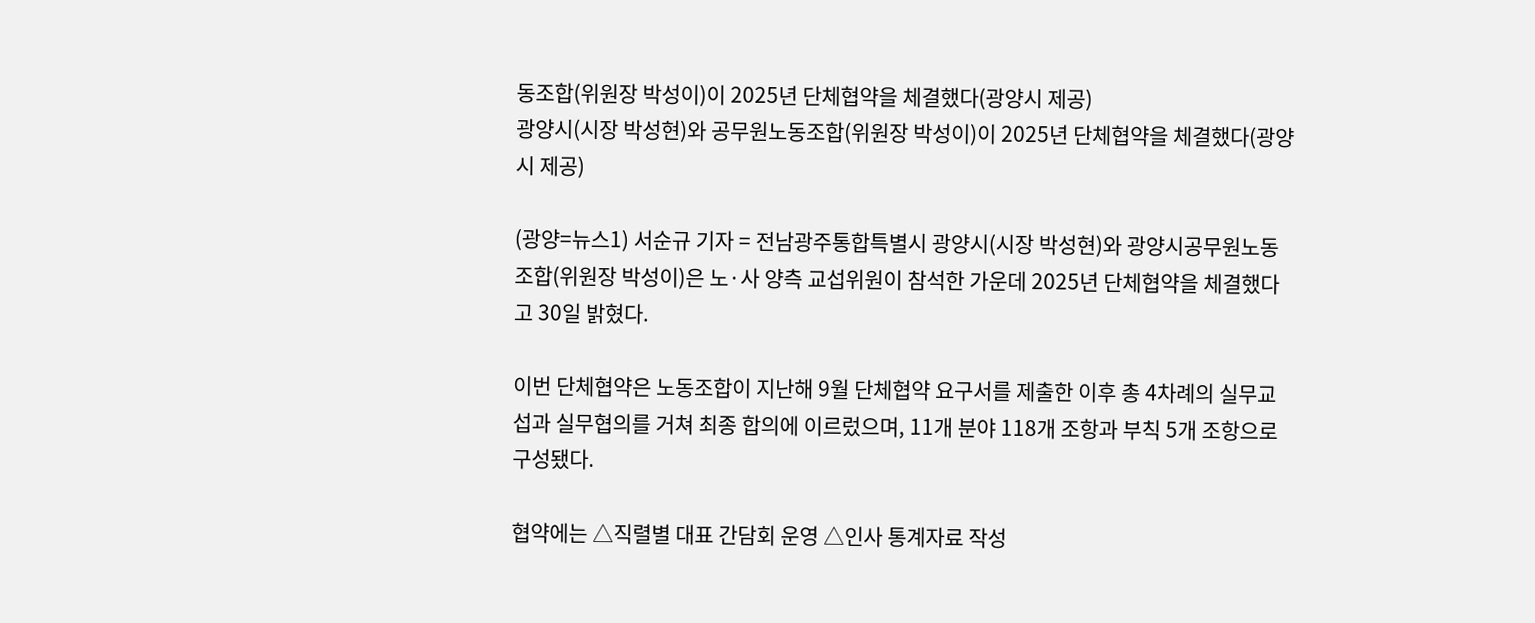동조합(위원장 박성이)이 2025년 단체협약을 체결했다(광양시 제공)
광양시(시장 박성현)와 공무원노동조합(위원장 박성이)이 2025년 단체협약을 체결했다(광양시 제공)

(광양=뉴스1) 서순규 기자 = 전남광주통합특별시 광양시(시장 박성현)와 광양시공무원노동조합(위원장 박성이)은 노·사 양측 교섭위원이 참석한 가운데 2025년 단체협약을 체결했다고 30일 밝혔다.

이번 단체협약은 노동조합이 지난해 9월 단체협약 요구서를 제출한 이후 총 4차례의 실무교섭과 실무협의를 거쳐 최종 합의에 이르렀으며, 11개 분야 118개 조항과 부칙 5개 조항으로 구성됐다.

협약에는 △직렬별 대표 간담회 운영 △인사 통계자료 작성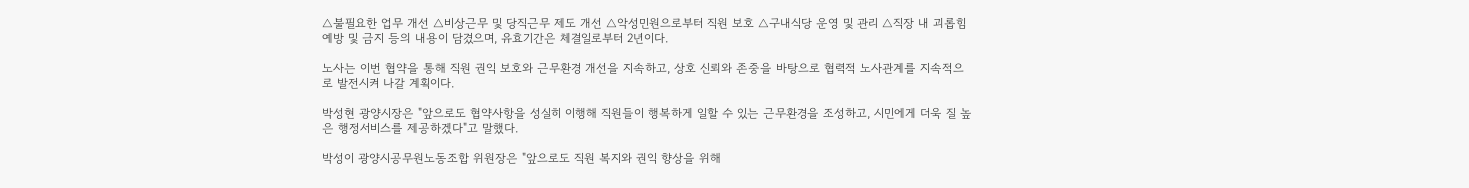△불필요한 업무 개선 △비상근무 및 당직근무 제도 개선 △악성민원으로부터 직원 보호 △구내식당 운영 및 관리 △직장 내 괴롭힘 예방 및 금지 등의 내용이 담겼으며, 유효기간은 체결일로부터 2년이다.

노사는 이번 협약을 통해 직원 권익 보호와 근무환경 개선을 지속하고, 상호 신뢰와 존중을 바탕으로 협력적 노사관계를 지속적으로 발전시켜 나갈 계획이다.

박성현 광양시장은 "앞으로도 협약사항을 성실히 이행해 직원들이 행복하게 일할 수 있는 근무환경을 조성하고, 시민에게 더욱 질 높은 행정서비스를 제공하겠다"고 말했다.

박성이 광양시공무원노동조합 위원장은 "앞으로도 직원 복지와 권익 향상을 위해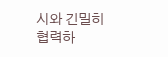시와 긴밀히 협력하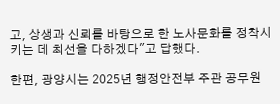고, 상생과 신뢰를 바탕으로 한 노사문화를 정착시키는 데 최선을 다하겠다"고 답했다.

한편, 광양시는 2025년 행정안전부 주관 공무원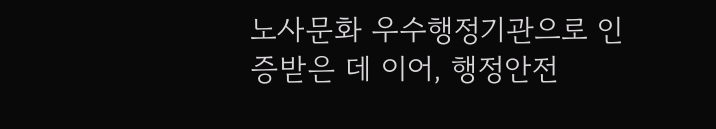노사문화 우수행정기관으로 인증받은 데 이어, 행정안전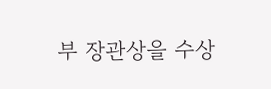부 장관상을 수상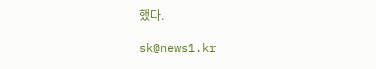했다.

sk@news1.kr